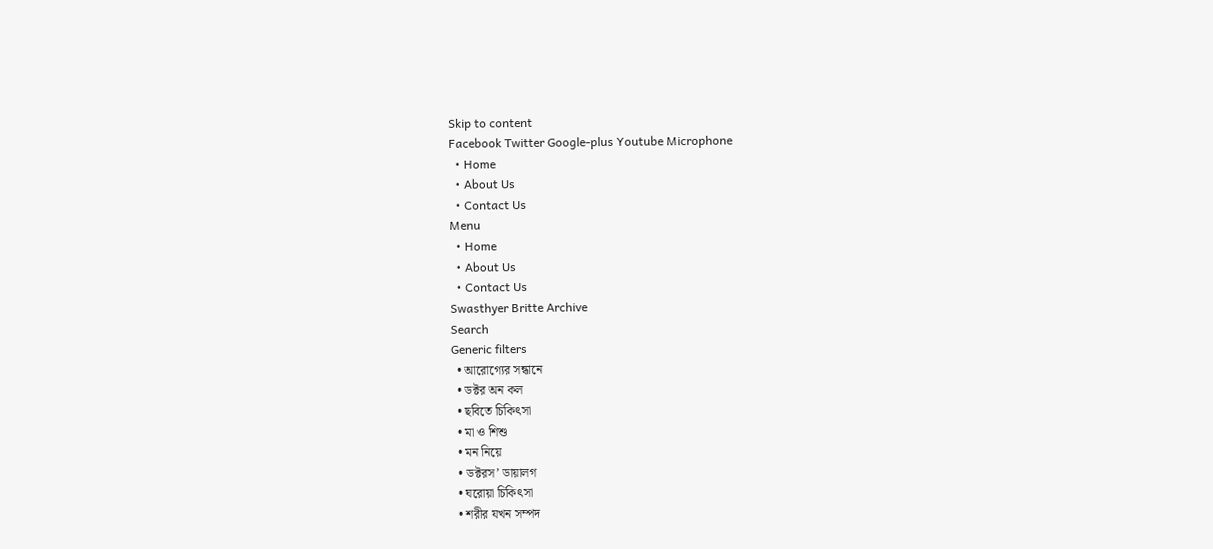Skip to content
Facebook Twitter Google-plus Youtube Microphone
  • Home
  • About Us
  • Contact Us
Menu
  • Home
  • About Us
  • Contact Us
Swasthyer Britte Archive
Search
Generic filters
  • আরোগ্যের সন্ধানে
  • ডক্টর অন কল
  • ছবিতে চিকিৎসা
  • মা ও শিশু
  • মন নিয়ে
  • ডক্টরস’ ডায়ালগ
  • ঘরোয়া চিকিৎসা
  • শরীর যখন সম্পদ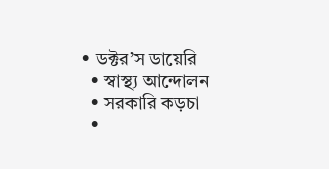• ডক্টর’স ডায়েরি
  • স্বাস্থ্য আন্দোলন
  • সরকারি কড়চা
  •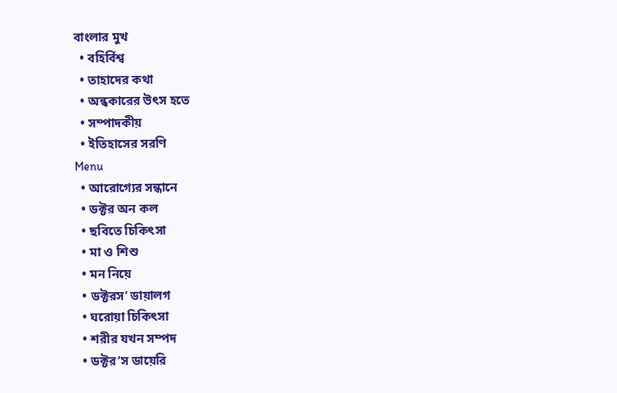বাংলার মুখ
  • বহির্বিশ্ব
  • তাহাদের কথা
  • অন্ধকারের উৎস হতে
  • সম্পাদকীয়
  • ইতিহাসের সরণি
Menu
  • আরোগ্যের সন্ধানে
  • ডক্টর অন কল
  • ছবিতে চিকিৎসা
  • মা ও শিশু
  • মন নিয়ে
  • ডক্টরস’ ডায়ালগ
  • ঘরোয়া চিকিৎসা
  • শরীর যখন সম্পদ
  • ডক্টর’স ডায়েরি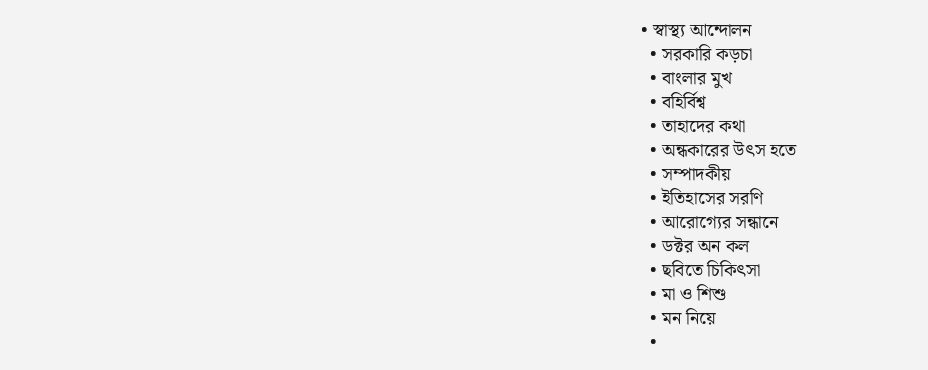• স্বাস্থ্য আন্দোলন
  • সরকারি কড়চা
  • বাংলার মুখ
  • বহির্বিশ্ব
  • তাহাদের কথা
  • অন্ধকারের উৎস হতে
  • সম্পাদকীয়
  • ইতিহাসের সরণি
  • আরোগ্যের সন্ধানে
  • ডক্টর অন কল
  • ছবিতে চিকিৎসা
  • মা ও শিশু
  • মন নিয়ে
  •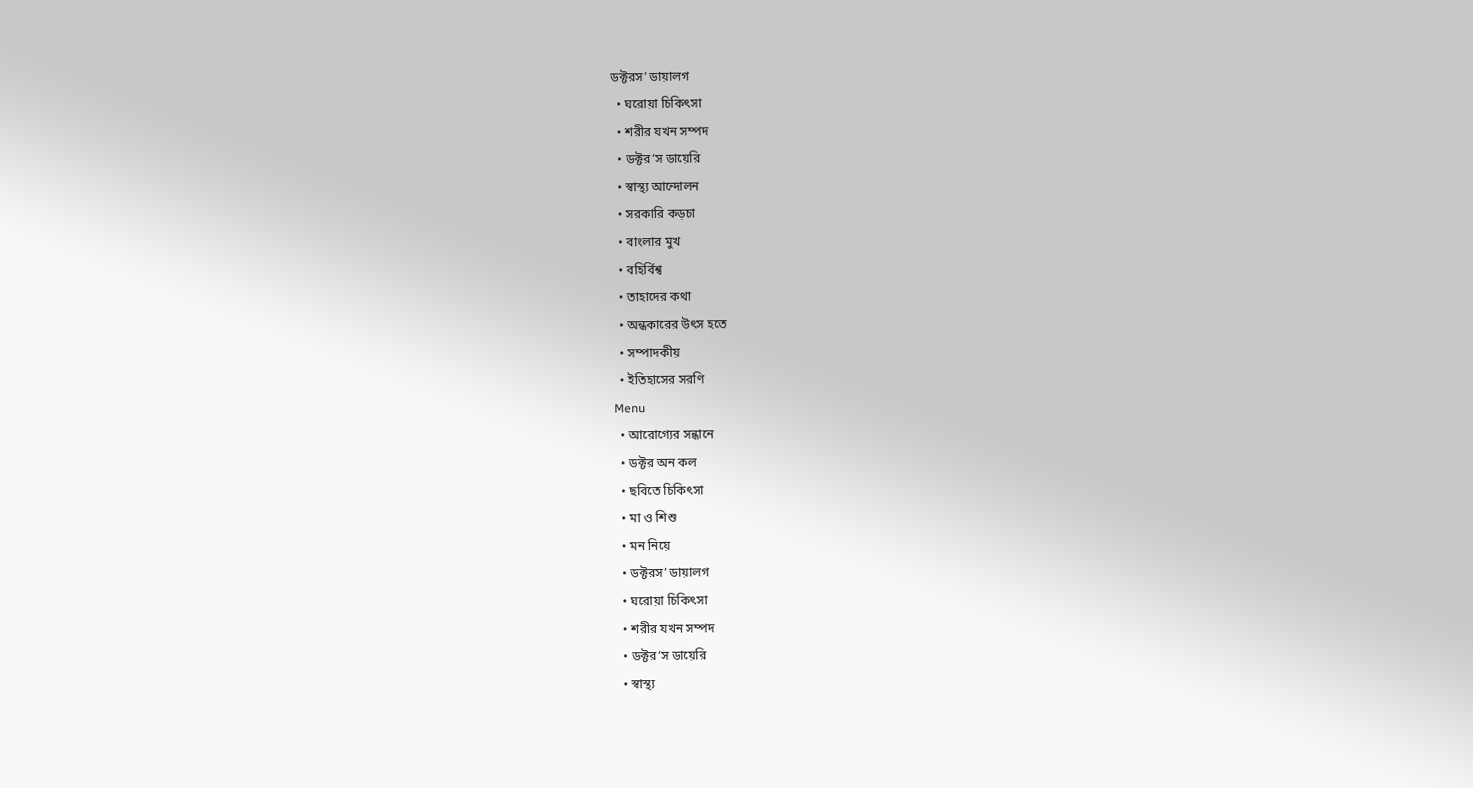ডক্টরস’ ডায়ালগ
  • ঘরোয়া চিকিৎসা
  • শরীর যখন সম্পদ
  • ডক্টর’স ডায়েরি
  • স্বাস্থ্য আন্দোলন
  • সরকারি কড়চা
  • বাংলার মুখ
  • বহির্বিশ্ব
  • তাহাদের কথা
  • অন্ধকারের উৎস হতে
  • সম্পাদকীয়
  • ইতিহাসের সরণি
Menu
  • আরোগ্যের সন্ধানে
  • ডক্টর অন কল
  • ছবিতে চিকিৎসা
  • মা ও শিশু
  • মন নিয়ে
  • ডক্টরস’ ডায়ালগ
  • ঘরোয়া চিকিৎসা
  • শরীর যখন সম্পদ
  • ডক্টর’স ডায়েরি
  • স্বাস্থ্য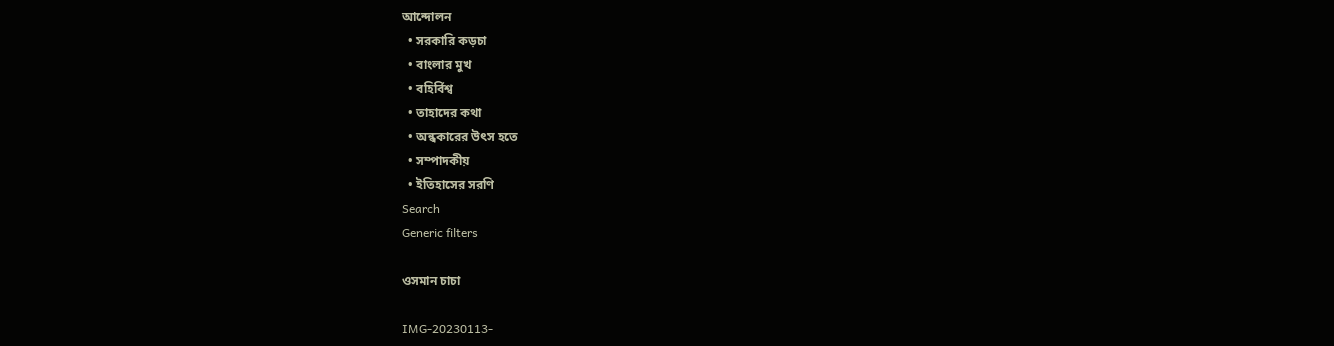আন্দোলন
  • সরকারি কড়চা
  • বাংলার মুখ
  • বহির্বিশ্ব
  • তাহাদের কথা
  • অন্ধকারের উৎস হতে
  • সম্পাদকীয়
  • ইতিহাসের সরণি
Search
Generic filters

ওসমান চাচা

IMG-20230113-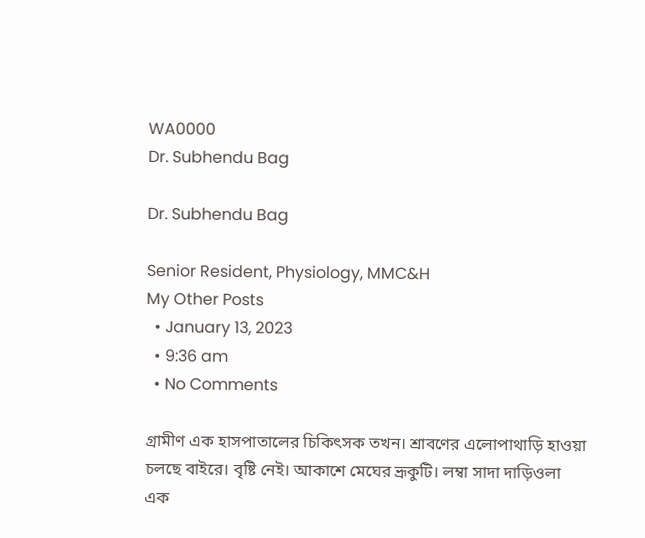WA0000
Dr. Subhendu Bag

Dr. Subhendu Bag

Senior Resident, Physiology, MMC&H
My Other Posts
  • January 13, 2023
  • 9:36 am
  • No Comments

গ্রামীণ এক হাসপাতালের চিকিৎসক তখন। শ্রাবণের এলোপাথাড়ি হাওয়া চলছে বাইরে। বৃষ্টি নেই। আকাশে মেঘের ভ্রূকুটি। লম্বা সাদা দাড়িওলা এক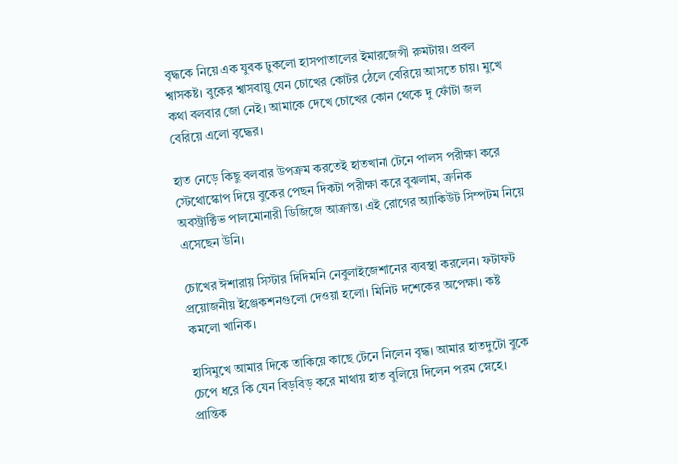বৃদ্ধকে নিয়ে এক যুবক ঢুকলো হাসপাতালের ইমারজেন্সী রুমটায়। প্রবল শ্বাসকষ্ট। বুকের শ্বাসবায়ু যেন চোখের কোটর ঠেলে বেরিয়ে আসতে চায়। মুখে কথা বলবার জো নেই। আমাকে দেখে চোখের কোন থেকে দু ফোঁটা জল বেরিয়ে এলো বৃদ্ধের।

হাত নেড়ে কিছু বলবার উপক্রম করতেই হাতখানা টেনে পালস পরীক্ষা করে স্টেথোস্কোপ দিয়ে বুকের পেছন দিকটা পরীক্ষা করে বুঝলাম, ক্রনিক অবস্ট্রাক্টিভ পালমোনারী ডিজিজে আক্রান্ত। এই রোগের অ্যাকিউট সিম্পটম নিয়ে এসেছেন উনি।

চোখের ঈশারায় সিস্টার দিদিমনি নেবুলাইজেশানের ব্যবস্থা করলেন। ফটাফট প্রয়োজনীয় ইঞ্জেকশনগুলো দেওয়া হলো। মিনিট দশেকের অপেক্ষা। কষ্ট কমলো খানিক।

হাসিমুখে আমার দিকে তাকিয়ে কাছে টেনে নিলেন বৃদ্ধ। আমার হাতদুটো বুকে চেপে ধরে কি যেন বিড়বিড় করে মাথায় হাত বুলিয়ে দিলেন পরম স্নেহে। প্রান্তিক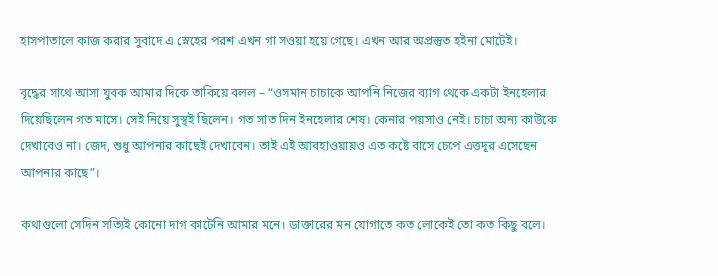হাসপাতালে কাজ করার সুবাদে এ স্নেহের পরশ এখন গা সওয়া হয়ে গেছে। এখন আর অপ্রস্তুত হইনা মোটেই।

বৃদ্ধের সাথে আসা যুবক আমার দিকে তাকিয়ে বলল – “ওসমান চাচাকে আপনি নিজের ব্যাগ থেকে একটা ইনহেলার দিয়েছিলেন গত মাসে। সেই নিয়ে সুস্থই ছিলেন। গত সাত দিন ইনহেলার শেষ। কেনার পয়সাও নেই। চাচা অন্য কাউকে দেখাবেও না। জেদ, শুধু আপনার কাছেই দেখাবেন। তাই এই আবহাওয়ায়ও এত কষ্টে বাসে চেপে এত্তদূর এসেছেন আপনার কাছে”।

কথাগুলো সেদিন সত্যিই কোনো দাগ কাটেনি আমার মনে। ডাক্তারের মন যোগাতে কত লোকেই তো কত কিছু বলে।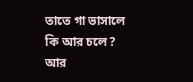তাতে গা ভাসালে কি আর চলে? আর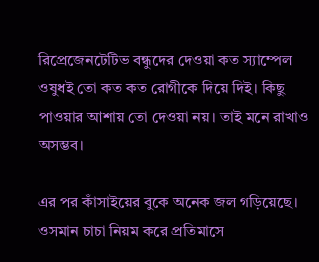রিপ্রেজেনটেটিভ বন্ধুদের দেওয়া কত স্যাম্পেল ওষুধই তো কত কত রোগীকে দিয়ে দিই। কিছু পাওয়ার আশায় তো দেওয়া নয়। তাই মনে রাখাও অসম্ভব।

এর পর কাঁসাইয়ের বুকে অনেক জল গড়িয়েছে। ওসমান চাচা নিয়ম করে প্রতিমাসে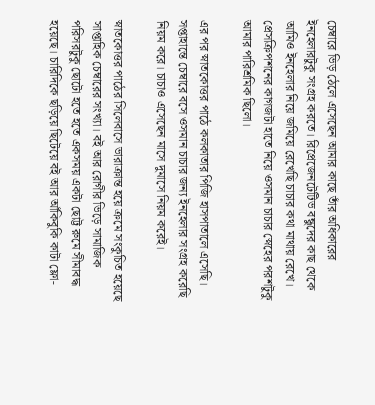চেম্বারে ভিড় ঠেলে এসেছেন আমার কাছে তাঁর অধিকারের ইনহেলারটুকু সংগ্রহ করতে। রিপ্রেজেনটেটিভ বন্ধুদের কাছ থেকে আমিও ইনহেলার নিয়ে জমিয়ে রেখেছি চাচার কথা মাথায় রেখে। প্রেসক্রিপশনের কাগজটা হাতে নিয়ে ওসমান চাচার স্নেহের পরশটুকু আমার পারিশ্রমিক ছিলো।

এর পর স্নাতকোত্তর পাঠে কলকাতার পিজি হাসপাতালে এসেছি। সপ্তাহান্তে চেম্বারে বসে ওসমান চাচার জন্য ইনহেলার সংগ্রহ করেছি নিয়ম করে। চাচাও এসেছেন মাসে দুমাসে নিয়ম করেই।

স্নাতকোত্তর পাঠের সিলেবাসে ভারাক্রান্ত হয়ে ক্রমে সংকুচিত হয়েছে সাপ্তাহিক চেম্বারের সংখ্যা। বই আর রোগীর ভিড়ে সামাজিক পরিসরটুকু ছোটো হতে হতে একসময় একটা ছোট্ট রুমে সীমাবদ্ধ হয়েছে। চারিদিকে ছড়িয়ে ছিটেয়ে বই আর আঁকিবুকি কাটা ফ্লো-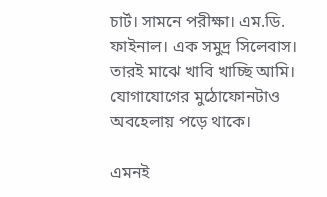চার্ট। সামনে পরীক্ষা। এম.ডি. ফাইনাল। এক সমুদ্র সিলেবাস। তারই মাঝে খাবি খাচ্ছি আমি। যোগাযোগের মুঠোফোনটাও অবহেলায় পড়ে থাকে।

এমনই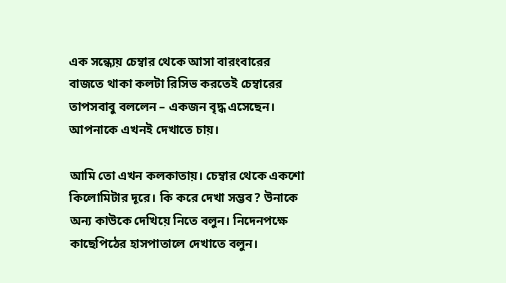এক সন্ধ্যেয় চেম্বার থেকে আসা বারংবারের বাজতে থাকা কলটা রিসিভ করতেই চেম্বারের তাপসবাবু বললেন – একজন বৃদ্ধ এসেছেন। আপনাকে এখনই দেখাতে চায়।

আমি তো এখন কলকাতায়। চেম্বার থেকে একশো কিলোমিটার দূরে। কি করে দেখা সম্ভব? উনাকে অন্য কাউকে দেখিয়ে নিতে বলুন। নিদেনপক্ষে কাছেপিঠের হাসপাতালে দেখাতে বলুন।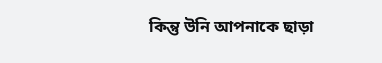কিন্তু উনি আপনাকে ছাড়া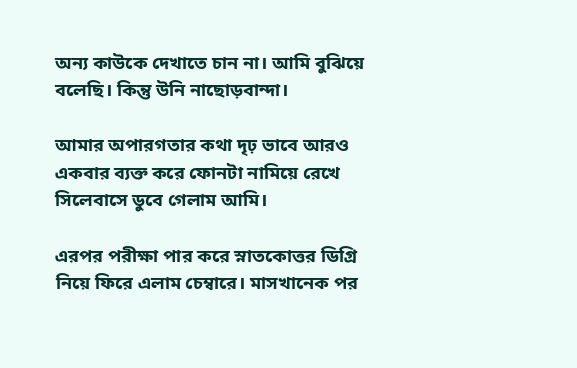অন্য কাউকে দেখাতে চান না। আমি বুঝিয়ে বলেছি। কিন্তু উনি নাছোড়বান্দা।

আমার অপারগতার কথা দৃঢ় ভাবে আরও একবার ব্যক্ত করে ফোনটা নামিয়ে রেখে সিলেবাসে ডুবে গেলাম আমি।

এরপর পরীক্ষা পার করে স্নাতকোত্তর ডিগ্রি নিয়ে ফিরে এলাম চেম্বারে। মাসখানেক পর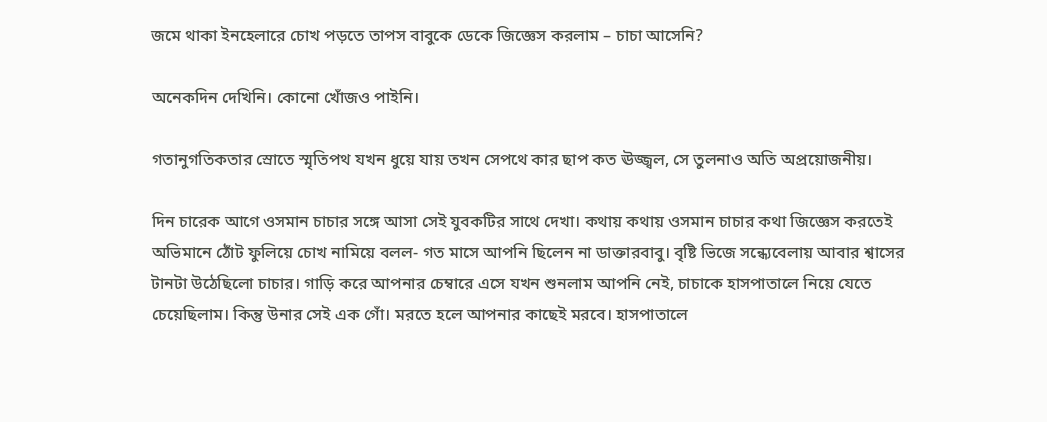জমে থাকা ইনহেলারে চোখ পড়তে তাপস বাবুকে ডেকে জিজ্ঞেস করলাম – চাচা আসেনি?

অনেকদিন দেখিনি। কোনো খোঁজও পাইনি।

গতানুগতিকতার স্রোতে স্মৃতিপথ যখন ধুয়ে যায় তখন সেপথে কার ছাপ কত ঊজ্জ্বল, সে তুলনাও অতি অপ্রয়োজনীয়।

দিন চারেক আগে ওসমান চাচার সঙ্গে আসা সেই যুবকটির সাথে দেখা। কথায় কথায় ওসমান চাচার কথা জিজ্ঞেস করতেই অভিমানে ঠোঁট ফুলিয়ে চোখ নামিয়ে বলল- গত মাসে আপনি ছিলেন না ডাক্তারবাবু। বৃষ্টি ভিজে সন্ধ্যেবেলায় আবার শ্বাসের টানটা উঠেছিলো চাচার। গাড়ি করে আপনার চেম্বারে এসে যখন শুনলাম আপনি নেই, চাচাকে হাসপাতালে নিয়ে যেতে চেয়েছিলাম। কিন্তু উনার সেই এক গোঁ। মরতে হলে আপনার কাছেই মরবে। হাসপাতালে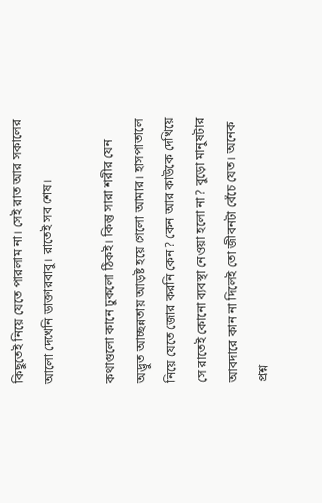কিছুতেই নিয়ে যেতে পারলাম না। সেই রাত আর সকালের আলো দেখেনি ডাক্তারবাবু। রাতেই সব শেষ।

কথাগুলো কানে ঢুকলো ঠিকই। কিন্তু সারা শরীর যেন অদ্ভুত আচ্ছন্নতায় আড়ষ্ট হয়ে গেলো আমার। হাসপাতালে নিয়ে যেতে জোর করনি কেন? কেন আর কাউকে দেখিয়ে সে রাতেই কোনো ব্যবস্থা নেওয়া হলো না? বুড়ো মানুষটার আবদারে কান না দিলেই তো জীবনটা বেঁচে যেত। অনেক প্রশ্ন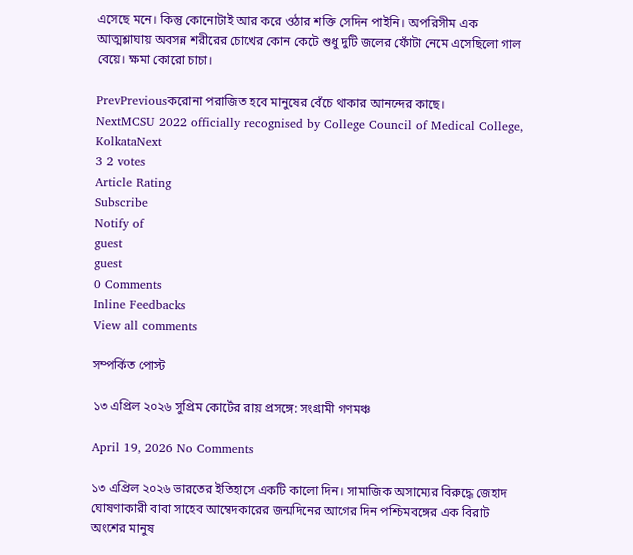এসেছে মনে। কিন্তু কোনোটাই আর করে ওঠার শক্তি সেদিন পাইনি। অপরিসীম এক আত্মশ্লাঘায় অবসন্ন শরীরের চোখের কোন কেটে শুধু দুটি জলের ফোঁটা নেমে এসেছিলো গাল বেয়ে। ক্ষমা কোরো চাচা।

PrevPreviousকরোনা পরাজিত হবে মানুষের বেঁচে থাকার আনন্দের কাছে।
NextMCSU 2022 officially recognised by College Council of Medical College, KolkataNext
3 2 votes
Article Rating
Subscribe
Notify of
guest
guest
0 Comments
Inline Feedbacks
View all comments

সম্পর্কিত পোস্ট

১৩ এপ্রিল ২০২৬ সুপ্রিম কোর্টের রায় প্রসঙ্গে: সংগ্রামী গণমঞ্চ

April 19, 2026 No Comments

১৩ এপ্রিল ২০২৬ ভারতের ইতিহাসে একটি কালো দিন। সামাজিক অসাম্যের বিরুদ্ধে জেহাদ ঘোষণাকারী বাবা সাহেব আম্বেদকারের জন্মদিনের আগের দিন পশ্চিমবঙ্গের এক বিরাট অংশের মানুষ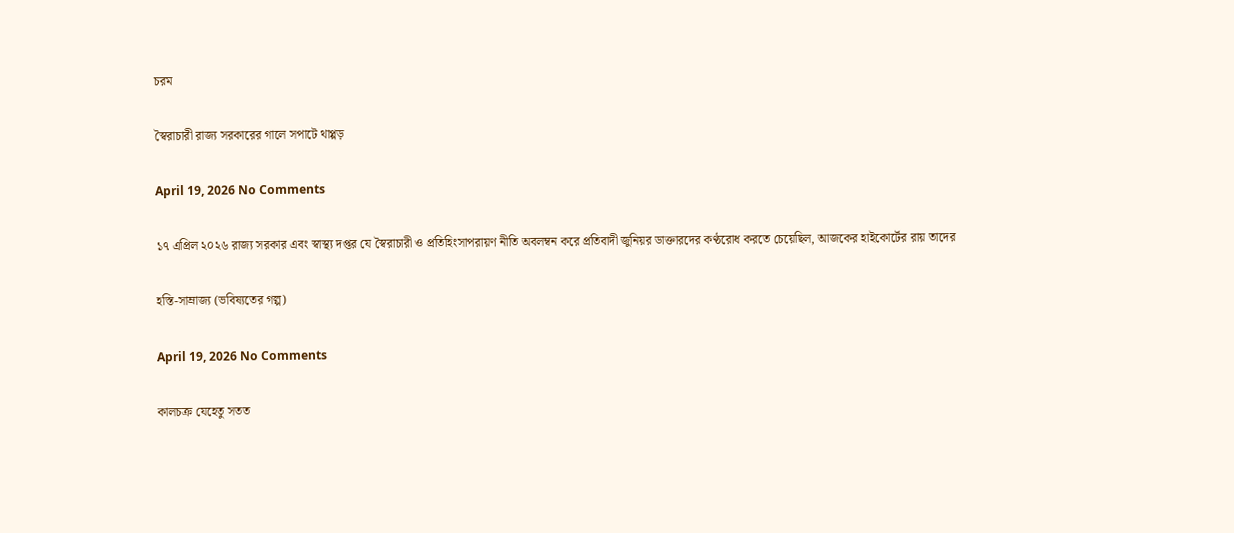চরম

স্বৈরাচারী রাজ্য সরকারের গালে সপাটে থাপ্পড়

April 19, 2026 No Comments

১৭ এপ্রিল ২০২৬ রাজ্য সরকার এবং স্বাস্থ্য দপ্তর যে স্বৈরাচারী ও প্রতিহিংসাপরায়ণ নীতি অবলম্বন করে প্রতিবাদী জুনিয়র ডাক্তারদের কণ্ঠরোধ করতে চেয়েছিল, আজকের হাইকোর্টের রায় তাদের

হস্তি-সাম্রাজ্য (ভবিষ্যতের গল্প)

April 19, 2026 No Comments

কালচক্র যেহেতু সতত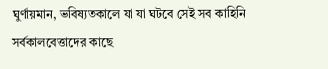ঘুর্ণায়মান, ভবিষ্যতকালে যা যা ঘটবে সেই সব কাহিনি সর্বকালবেত্তাদের কাছে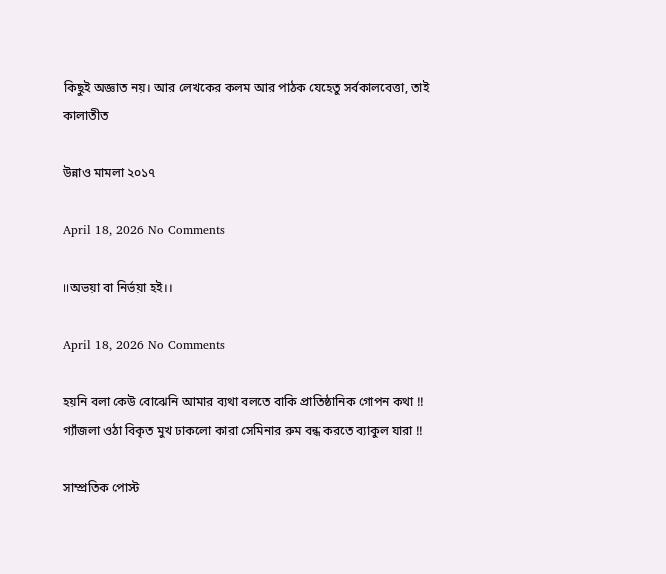কিছুই অজ্ঞাত নয়। আর লেখকের কলম আর পাঠক যেহেতু সর্বকালবেত্তা, তাই কালাতীত

উন্নাও মামলা ২০১৭

April 18, 2026 No Comments

।।অভয়া বা নির্ভয়া হই।।

April 18, 2026 No Comments

হয়নি বলা কেউ বোঝেনি আমার ব্যথা বলতে বাকি প্রাতিষ্ঠানিক গোপন কথা !! গ্যাঁজলা ওঠা বিকৃত মুখ ঢাকলো কারা সেমিনার রুম বন্ধ করতে ব্যাকুল যারা !!

সাম্প্রতিক পোস্ট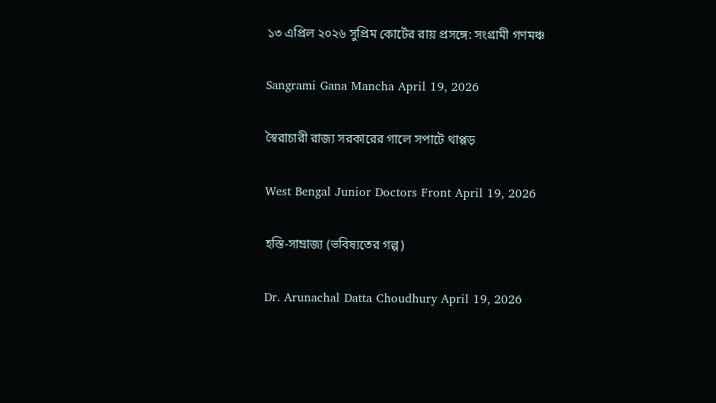১৩ এপ্রিল ২০২৬ সুপ্রিম কোর্টের রায় প্রসঙ্গে: সংগ্রামী গণমঞ্চ

Sangrami Gana Mancha April 19, 2026

স্বৈরাচারী রাজ্য সরকারের গালে সপাটে থাপ্পড়

West Bengal Junior Doctors Front April 19, 2026

হস্তি-সাম্রাজ্য (ভবিষ্যতের গল্প)

Dr. Arunachal Datta Choudhury April 19, 2026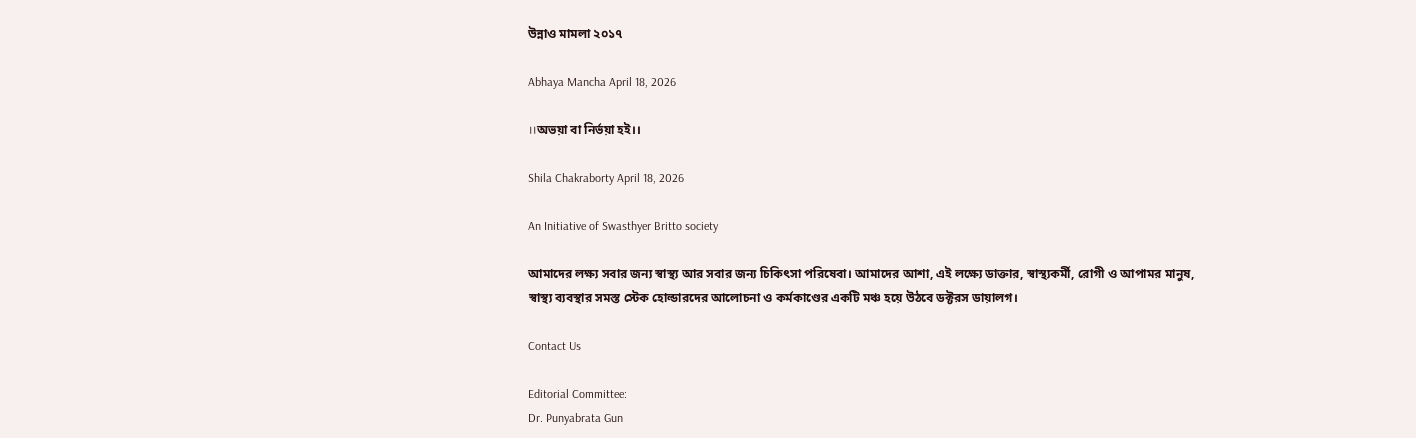উন্নাও মামলা ২০১৭

Abhaya Mancha April 18, 2026

।।অভয়া বা নির্ভয়া হই।।

Shila Chakraborty April 18, 2026

An Initiative of Swasthyer Britto society

আমাদের লক্ষ্য সবার জন্য স্বাস্থ্য আর সবার জন্য চিকিৎসা পরিষেবা। আমাদের আশা, এই লক্ষ্যে ডাক্তার, স্বাস্থ্যকর্মী, রোগী ও আপামর মানুষ, স্বাস্থ্য ব্যবস্থার সমস্ত স্টেক হোল্ডারদের আলোচনা ও কর্মকাণ্ডের একটি মঞ্চ হয়ে উঠবে ডক্টরস ডায়ালগ।

Contact Us

Editorial Committee:
Dr. Punyabrata Gun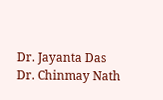Dr. Jayanta Das
Dr. Chinmay Nath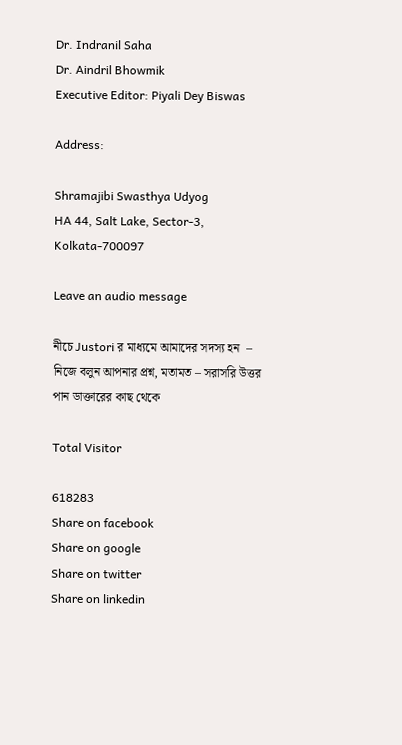Dr. Indranil Saha
Dr. Aindril Bhowmik
Executive Editor: Piyali Dey Biswas

Address:

Shramajibi Swasthya Udyog
HA 44, Salt Lake, Sector-3, Kolkata-700097

Leave an audio message

নীচে Justori র মাধ্যমে আমাদের সদস্য হন  – নিজে বলুন আপনার প্রশ্ন, মতামত – সরাসরি উত্তর পান ডাক্তারের কাছ থেকে

Total Visitor

618283
Share on facebook
Share on google
Share on twitter
Share on linkedin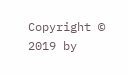Copyright © 2019 by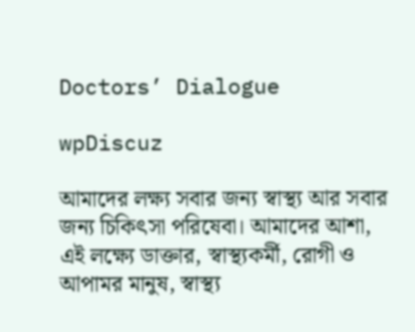Doctors’ Dialogue

wpDiscuz

আমাদের লক্ষ্য সবার জন্য স্বাস্থ্য আর সবার জন্য চিকিৎসা পরিষেবা। আমাদের আশা, এই লক্ষ্যে ডাক্তার, স্বাস্থ্যকর্মী, রোগী ও আপামর মানুষ, স্বাস্থ্য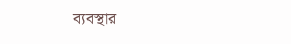ব্যবস্থার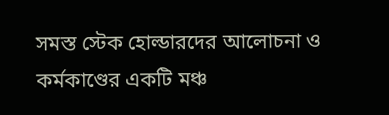সমস্ত স্টেক হোল্ডারদের আলোচনা ও কর্মকাণ্ডের একটি মঞ্চ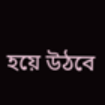হয়ে উঠবে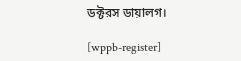ডক্টরস ডায়ালগ।

[wppb-register]